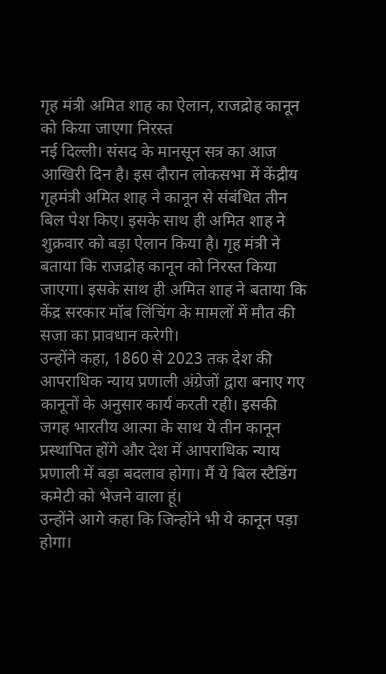गृह मंत्री अमित शाह का ऐलान, राजद्रोह कानून को किया जाएगा निरस्त
नई दिल्ली। संसद के मानसून सत्र का आज आखिरी दिन है। इस दौरान लोकसभा में केंद्रीय गृहमंत्री अमित शाह ने कानून से संबंधित तीन बिल पेश किए। इसके साथ ही अमित शाह ने शुक्रवार को बड़ा ऐलान किया है। गृह मंत्री ने बताया कि राजद्रोह कानून को निरस्त किया जाएगा। इसके साथ ही अमित शाह ने बताया कि केंद्र सरकार मॉब लिंचिंग के मामलों में मौत की सजा का प्रावधान करेगी।
उन्होंने कहा, 1860 से 2023 तक देश की आपराधिक न्याय प्रणाली अंग्रेजों द्वारा बनाए गए कानूनों के अनुसार कार्य करती रही। इसकी जगह भारतीय आत्मा के साथ ये तीन कानून प्रस्थापित होंगे और देश में आपराधिक न्याय प्रणाली में बड़ा बदलाव होगा। मैं ये बिल स्टैडिंग कमेटी को भेजने वाला हूं।
उन्होंने आगे कहा कि जिन्होंने भी ये कानून पड़ा होगा।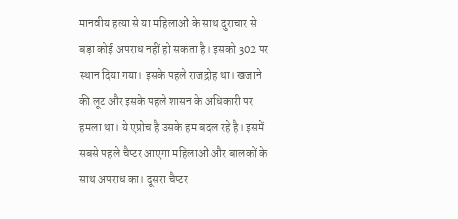मानवीय हत्या से या महिलाओं के साथ दुराचार से बड़ा कोई अपराध नहीं हो सकता है। इसको 302 पर स्थान दिया गया। इसके पहले राजद्रोह था। खजाने की लूट और इसके पहले शासन के अधिकारी पर हमला था। ये एप्रोच है उसके हम बदल रहे है। इसमें सबसे पहले चैप्टर आएगा महिलाओं और बालकों के साथ अपराध का। दूसरा चैप्टर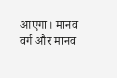आएगा। मानव वर्ग और मानव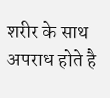शरीर के साथ अपराध होते है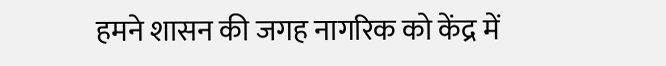हमने शासन की जगह नागरिक को केंद्र में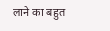लाने का बहुत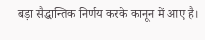बड़ा सैद्धान्तिक निर्णय करके कानून में आए है।